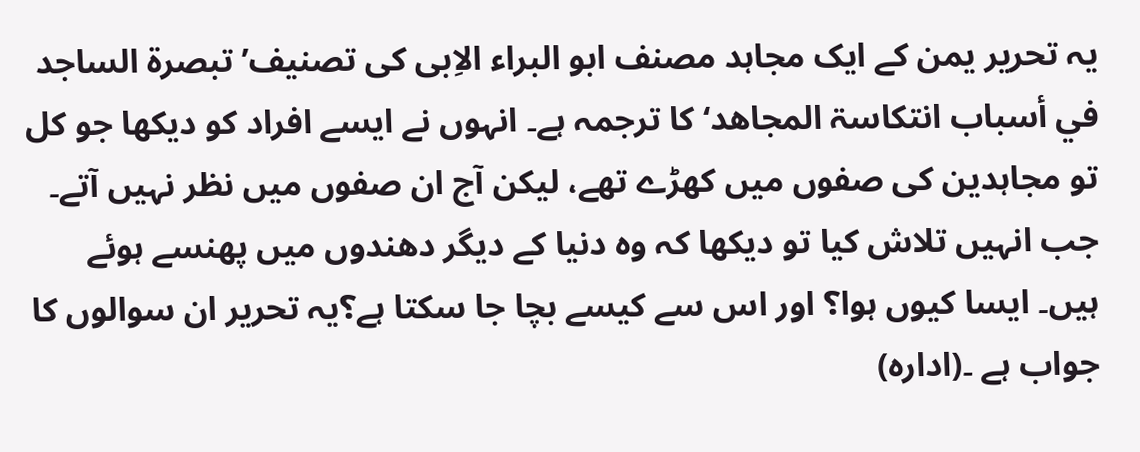یہ تحریر یمن کے ایک مجاہد مصنف ابو البراء الاِبی کی تصنیف’تبصرة الساجد في أسباب انتكاسۃ المجاهد‘ کا ترجمہ ہے۔ انہوں نے ایسے افراد کو دیکھا جو کل تو مجاہدین کی صفوں میں کھڑے تھے، لیکن آج ان صفوں میں نظر نہیں آتے۔ جب انہیں تلاش کیا تو دیکھا کہ وہ دنیا کے دیگر دھندوں میں پھنسے ہوئے ہیں۔ ایسا کیوں ہوا؟ اور اس سے کیسے بچا جا سکتا ہے؟یہ تحریر ان سوالوں کا جواب ہے ۔(ادارہ)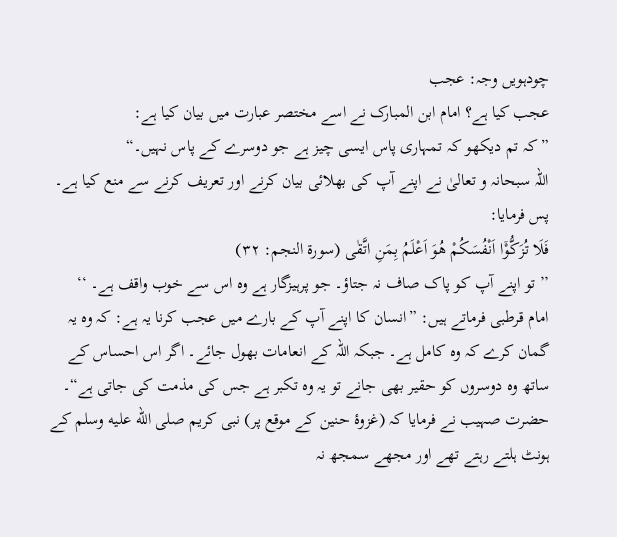چودہویں وجہ: عجب
عجب کیا ہے؟ امام ابن المبارک نے اسے مختصر عبارت میں بیان کیا ہے:
”کہ تم دیکھو کہ تمہاری پاس ایسی چیز ہے جو دوسرے کے پاس نہیں۔“
اللہ سبحانہ و تعالیٰ نے اپنے آپ کی بھلائی بیان کرنے اور تعریف کرنے سے منع کیا ہے۔ پس فرمایا:
فَلَا تُزَكُّوْۤا اَنْفُسَكُمْ هُوَ اَعْلَمُ بِمَنِ اتَّقٰى (سورۃ النجم: ۳۲)
’’تو اپنے آپ کو پاک صاف نہ جتاؤ۔ جو پرہیزگار ہے وہ اس سے خوب واقف ہے۔ ‘‘
امام قرطبی فرماتے ہیں: ”انسان کا اپنے آپ کے بارے میں عجب کرنا یہ ہے: کہ وہ یہ گمان کرے کہ وہ کامل ہے۔ جبکہ اللہ کے انعامات بھول جائے۔ اگر اس احساس کے ساتھ وہ دوسروں کو حقیر بھی جانے تو یہ وہ تکبر ہے جس کی مذمت کی جاتی ہے“۔
حضرت صہیب نے فرمایا کہ (غزوۂ حنین کے موقع پر) نبی کریم صلى الله عليه وسلم کے ہونٹ ہلتے رہتے تھے اور مجھے سمجھ نہ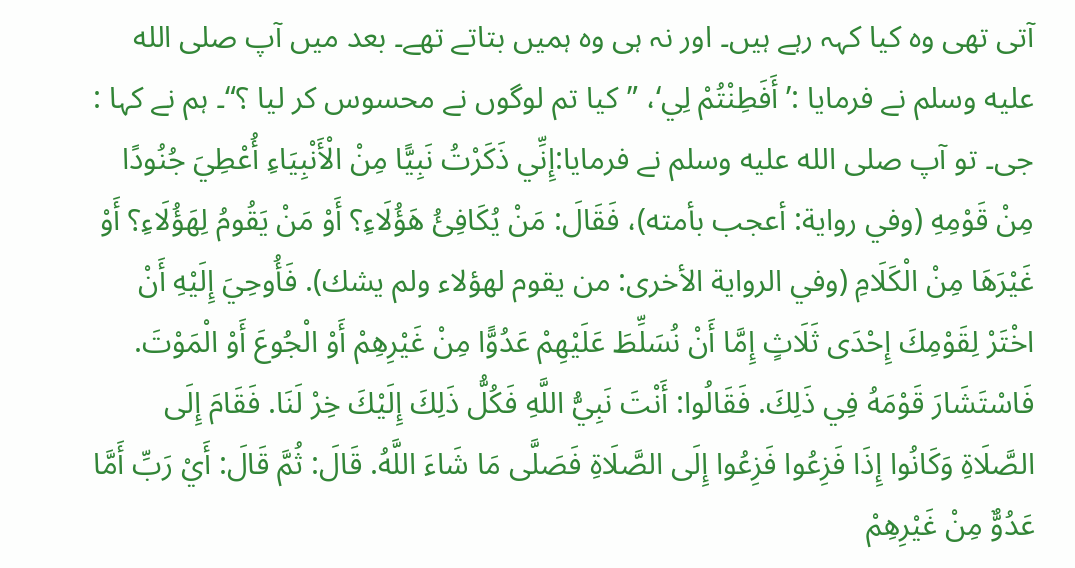آتی تھی وہ کیا کہہ رہے ہیں۔ اور نہ ہی وہ ہمیں بتاتے تھے۔ بعد میں آپ صلى الله عليه وسلم نے فرمایا :’أَفَطِنْتُمْ لِي‘، ”کیا تم لوگوں نے محسوس کر لیا ؟“۔ ہم نے کہا : جی۔ تو آپ صلى الله عليه وسلم نے فرمایا:إِنِّي ذَكَرْتُ نَبِيًّا مِنْ الْأَنْبِيَاءِ أُعْطِيَ جُنُودًا مِنْ قَوْمِهِ (وفي رواية: أعجب بأمته)، فَقَالَ: مَنْ يُكَافِئُ هَؤُلَاءِ؟ أَوْ مَنْ يَقُومُ لِهَؤُلَاءِ؟ أَوْ غَيْرَهَا مِنْ الْكَلَامِ (وفي الرواية الأخرى: من يقوم لهؤلاء ولم يشك). فَأُوحِيَ إِلَيْهِ أَنْ اخْتَرْ لِقَوْمِكَ إِحْدَى ثَلَاثٍ إِمَّا أَنْ نُسَلِّطَ عَلَيْهِمْ عَدُوًّا مِنْ غَيْرِهِمْ أَوْ الْجُوعَ أَوْ الْمَوْتَ. فَاسْتَشَارَ قَوْمَهُ فِي ذَلِكَ. فَقَالُوا: أَنْتَ نَبِيُّ اللَّهِ فَكُلُّ ذَلِكَ إِلَيْكَ خِرْ لَنَا. فَقَامَ إِلَى الصَّلَاةِ وَكَانُوا إِذَا فَزِعُوا فَزِعُوا إِلَى الصَّلَاةِ فَصَلَّى مَا شَاءَ اللَّهُ. قَالَ: ثُمَّ قَالَ: أَيْ رَبِّ أَمَّا عَدُوٌّ مِنْ غَيْرِهِمْ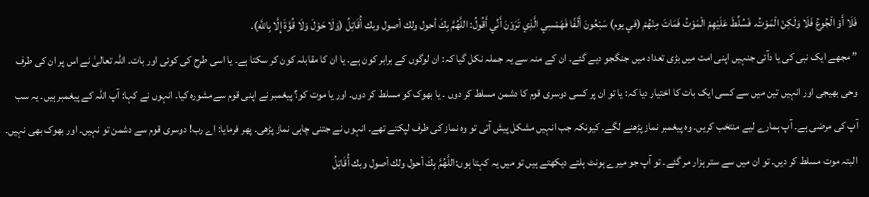فَلَا أَوْ الْجُوعُ فَلَا وَلَكِنْ الْمَوْتُ. فَسُلِّطَ عَلَيْهِمْ الْمَوْتُ فَمَاتَ مِنْهُمْ (في يوم) سَبْعُونَ أَلْفًا فَهَمْسِي الَّذِي تَرَوْنَ أَنِّي أَقُولُ: اللَّهُمَّ بِكَ أحول ولك أصول وبك أُقَاتِلُ (وَلَا حَوْلَ وَلَا قُوَّةَ إِلَّا بِاللَّهِ).
” مجھے ایک نبی کی یا دآئی جنہیں اپنی امت میں بڑی تعداد میں جنگجو دیے گئے۔ ان کے منہ سے یہ جملہ نکل گیا کہ: ان لوگوں کے برابر کون ہے۔ یا ان کا مقابلہ کون کر سکتا ہے۔ یا اسی طرح کی کوئی اور بات۔ اللہ تعالیٰ نے اس پر ان کی طرف وحی بھیجی اور انہیں تین میں سے کسی ایک بات کا اختیار دیا کہ: یا تو ان پر کسی دوسری قوم کا دشمن مسلط کر دوں ۔ یا بھوک کو مسلط کر دوں۔ اور یا موت کو؟ پیغمبر نے اپنی قوم سےمشورہ کیا۔ انہوں نے کہا: آپ اللہ کے پیغمبر ہیں۔ یہ سب آپ کی مرضی ہے۔ آپ ہمارے لیے منتخب کریں۔ وہ پیغمبر نماز پڑھنے لگے۔ کیونکہ جب انہیں مشکل پیش آتی تو وہ نماز کی طرف لپکتے تھے۔ انہوں نے جتنی چاہی نماز پڑھی۔ پھر فرمایا: اے رب! دوسری قوم سے دشمن تو نہیں۔ اور بھوک بھی نہیں۔ البتہ موت مسلط کر دیں۔ تو ان میں سے ستر ہزار مر گئے۔ تو آپ جو میرے ہونٹ ہلتے دیکھتے ہیں تو میں یہ کہتا ہوں:اللَّهُمَّ بِكَ أحول ولك أصول وبك أُقَاتِلُ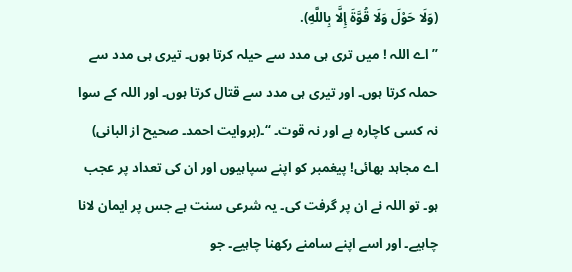(وَلَا حَوْلَ وَلَا قُوَّةَ إِلَّا بِاللَّهِ).
’’اے اللہ ! میں تری ہی مدد سے حیلہ کرتا ہوں۔ تیری ہی مدد سے حملہ کرتا ہوں۔ اور تیری ہی مدد سے قتال کرتا ہوں۔ اور اللہ کے سوا نہ کسی کاچارہ ہے اور نہ قوت۔ “۔(بروایت احمد۔ صحیح از البانی)
اے مجاہد بھائی! پیغمبر کو اپنے سپاہیوں اور ان کی تعداد پر عجب ہو۔ تو اللہ نے ان پر گرفت کی۔ یہ شرعی سنت ہے جس پر ایمان لانا چاہیے۔ اور اسے اپنے سامنے رکھنا چاہیے۔ جو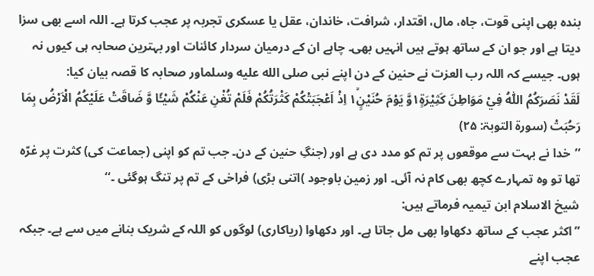بندہ بھی اپنی قوت، جاہ، مال، اقتدار، شرافت، خاندان، عقل یا عسکری تجربہ پر عجب کرتا ہے۔ اللہ اسے بھی سزا دیتا ہے اور جو ان کے ساتھ ہوتے ہیں انہیں بھی۔ چاہے ان کے درمیان سردار کائنات اور بہترین صحابہ ہی کیوں نہ ہوں۔ جیسے کہ اللہ رب العزت نے حنین کے دن اپنے نبی صلى الله عليه وسلماور صحابہ کا قصہ بیان کیا:
لَقَدْ نَصَرَكُمُ اللّٰهُ فِيْ مَوَاطِنَ كَثِيْرَةٍ١وَّ يَوْمَ حُنَيْنٍ١ۙ اِذْ اَعْجَبَتْكُمْ كَثْرَتُكُمْ فَلَمْ تُغْنِ عَنْكُمْ شَيْـًٔا وَّ ضَاقَتْ عَلَيْكُمُ الْاَرْضُ بِمَا رَحُبَتْ (سورۃ التوبۃ: ۲۵)
’’خدا نے بہت سے موقعوں پر تم کو مدد دی ہے اور (جنگِ حنین کے دن۔ جب تم کو اپنی (جماعت کی) کثرت پر غرّہ تھا تو وہ تمہارے کچھ بھی کام نہ آئی۔ اور زمین باوجود )اتنی بڑی) فراخی کے تم پر تنگ ہوگئی ۔‘‘
شیخ الاسلام ابن تیمیہ فرماتے ہیں:
”اکثر عجب کے ساتھ دکھاوا بھی مل جاتا ہے۔ اور دکھاوا (ریاکاری) لوگوں کو اللہ کے شریک بنانے میں سے ہے۔ جبکہ عجب اپنے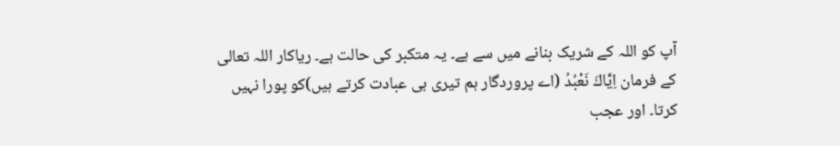آپ کو اللہ کے شریک بنانے میں سے ہے۔ یہ متکبر کی حالت ہے۔ ریاکار اللہ تعالی کے فرمان اِيَّاكَ نَعْبُدُ (اے پروردگار ہم تیری ہی عبادت کرتے ہیں)کو پورا نہیں کرتا۔ اور عجب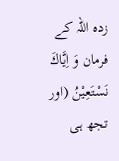زدہ اللہ کے فرمان وَ اِيَّاكَ نَسْتَعِيْنُ (اور تجھ ہی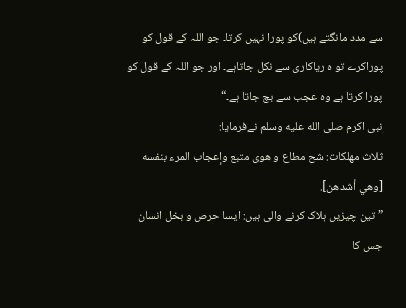سے مدد مانگتے ہیں)کو پورا نہیں کرتا۔ جو اللہ کے قول کو پوراکرے تو ہ ریاکاری سے نکل جاتاہے۔ اور جو اللہ کے قول کو پورا کرتا ہے وہ عجب سے بچ جاتا ہے۔“
نبی اکرم صلى الله عليه وسلم نےفرمایا:
ثلاث مهلكات: شح مطاع و هوى متبع وإعجاب المرء بنفسه [وهي أشدهن].
”تین چیزیں ہلاک کرنے والی ہیں: ایسا حرص و بخل انسان جس کا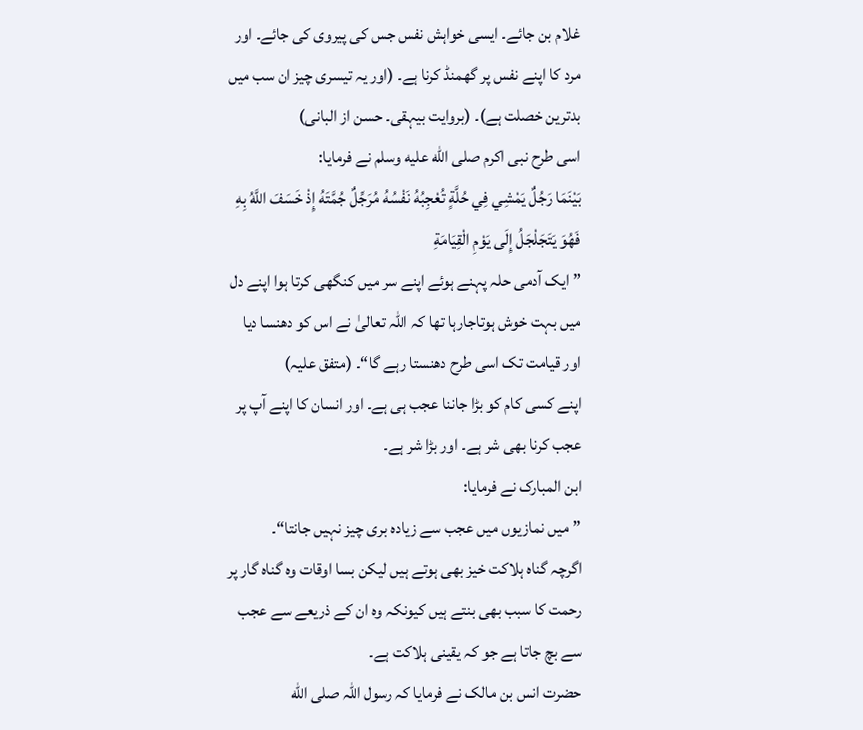غلام بن جائے۔ ایسی خواہش نفس جس کی پیروی کی جائے۔ اور مرد کا اپنے نفس پر گھمنڈ کرنا ہے۔ (اور یہ تیسری چیز ان سب میں بدترین خصلت ہے)۔ (بروایت بیہقی۔ حسن از البانی)
اسی طرح نبی اکرم صلى الله عليه وسلم نے فرمایا:
بَيْنَمَا رَجُلٌ يَمْشِي فِي حُلَّةٍ تُعْجِبُهُ نَفْسُهُ مُرَجِّلٌ جُمَّتَهُ إِذْ خَسَفَ اللَّهُ بِهِ فَهُوَ يَتَجَلْجَلُ إِلَی يَوْمِ الْقِيَامَةِ
” ایک آدمی حلہ پہنے ہوئے اپنے سر میں کنگھی کرتا ہوا اپنے دل میں بہت خوش ہوتاجارہا تھا کہ اللہ تعالیٰ نے اس کو دھنسا دیا اور قیامت تک اسی طرح دھنستا رہے گا“۔ (متفق علیہ)
اپنے کسی کام کو بڑا جاننا عجب ہی ہے۔ اور انسان کا اپنے آپ پر عجب کرنا بھی شر ہے۔ اور بڑا شر ہے۔
ابن المبارک نے فرمایا:
”میں نمازیوں میں عجب سے زیادہ بری چیز نہیں جانتا“۔
اگرچہ گناہ ہلاکت خیز بھی ہوتے ہیں لیکن بسا اوقات وہ گناہ گار پر رحمت کا سبب بھی بنتے ہیں کیونکہ وہ ان کے ذریعے سے عجب سے بچ جاتا ہے جو کہ یقینی ہلاکت ہے۔
حضرت انس بن مالک نے فرمایا کہ رسول اللہ صلى الله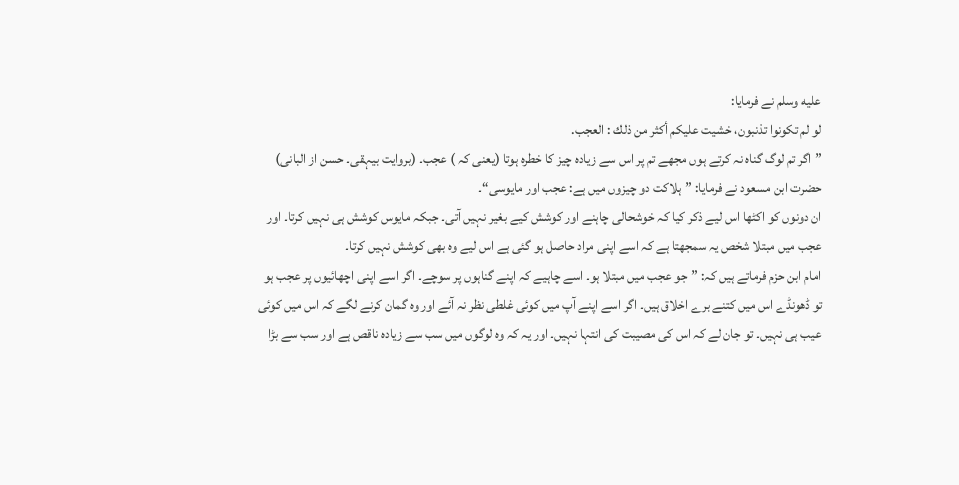عليه وسلم نے فرمایا:
لو لم تكونوا تذنبون، خشيت عليكم أكثر من ذلك : العجب.
”اگر تم لوگ گناہ نہ کرتے ہوں مجھے تم پر اس سے زیادہ چیز کا خطرہ ہوتا (یعنی کہ ) عجب۔ (بروایت بیہقی۔ حسن از البانی)
حضرت ابن مسعود نے فرمایا: ”ہلاکت دو چیزوں میں ہے: عجب اور مایوسی“۔
ان دونوں کو اکٹھا اس لیے ذکر کیا کہ خوشحالی چاہنے اور کوشش کیے بغیر نہیں آتی۔ جبکہ مایوس کوشش ہی نہیں کرتا۔ اور عجب میں مبتلا شخص یہ سمجھتا ہے کہ اسے اپنی مراد حاصل ہو گئی ہے اس لیے وہ بھی کوشش نہیں کرتا۔
امام ابن حزم فرماتے ہیں کہ: ”جو عجب میں مبتلا ہو۔ اسے چاہیے کہ اپنے گناہوں پر سوچے۔ اگر اسے اپنی اچھائیوں پر عجب ہو تو ڈھونڈے اس میں کتنے برے اخلاق ہیں۔ اگر اسے اپنے آپ میں کوئی غلطی نظر نہ آئے اور وہ گمان کرنے لگے کہ اس میں کوئی عیب ہی نہیں۔ تو جان لے کہ اس کی مصیبت کی انتہا نہیں۔ اور یہ کہ وہ لوگوں میں سب سے زیادہ ناقص ہے اور سب سے بڑا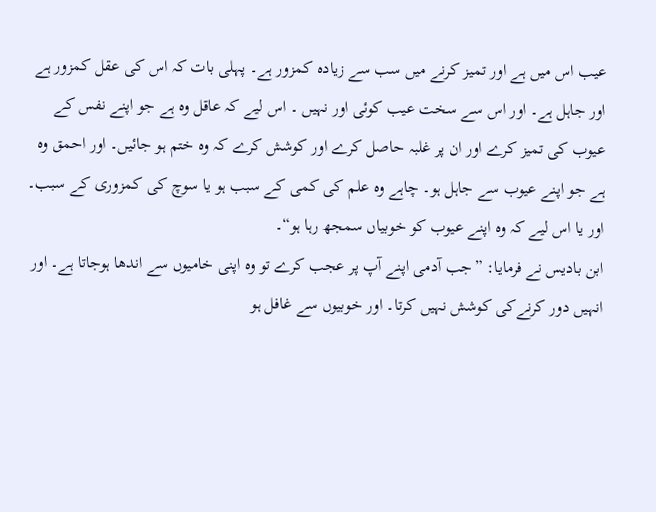عیب اس میں ہے اور تمیز کرنے میں سب سے زیادہ کمزور ہے۔ پہلی بات کہ اس کی عقل کمزور ہے اور جاہل ہے۔ اور اس سے سخت عیب کوئی اور نہیں ۔ اس لیے کہ عاقل وہ ہے جو اپنے نفس کے عیوب کی تمیز کرے اور ان پر غلبہ حاصل کرے اور کوشش کرے کہ وہ ختم ہو جائیں۔ اور احمق وہ ہے جو اپنے عیوب سے جاہل ہو۔ چاہے وہ علم کی کمی کے سبب ہو یا سوچ کی کمزوری کے سبب۔ اور یا اس لیے کہ وہ اپنے عیوب کو خوبیاں سمجھ رہا ہو“۔
ابن بادیس نے فرمایا: ”جب آدمی اپنے آپ پر عجب کرے تو وہ اپنی خامیوں سے اندھا ہوجاتا ہے۔ اور انہیں دور کرنےکی کوشش نہیں کرتا۔ اور خوبیوں سے غافل ہو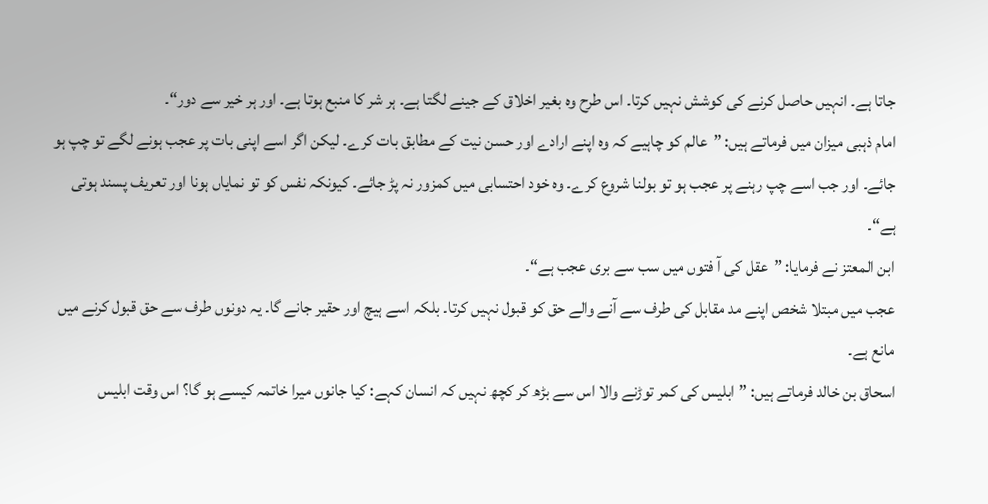جاتا ہے۔ انہیں حاصل کرنے کی کوشش نہیں کرتا۔ اس طرح وہ بغیر اخلاق کے جینے لگتا ہے۔ ہر شر کا منبع ہوتا ہے۔ اور ہر خیر سے دور“۔
امام ذہبی میزان میں فرماتے ہیں: ”عالم کو چاہیے کہ وہ اپنے ارادے اور حسن نیت کے مطابق بات کرے۔ لیکن اگر اسے اپنی بات پر عجب ہونے لگے تو چپ ہو جائے۔ اور جب اسے چپ رہنے پر عجب ہو تو بولنا شروع کرے۔ وہ خود احتسابی میں کمزور نہ پڑ جائے۔ کیونکہ نفس کو تو نمایاں ہونا اور تعریف پسند ہوتی ہے“۔
ابن المعتز نے فرمایا: ”عقل کی آ فتوں میں سب سے بری عجب ہے“۔
عجب میں مبتلا شخص اپنے مد مقابل کی طرف سے آنے والے حق کو قبول نہیں کرتا۔ بلکہ اسے ہیچ اور حقیر جانے گا۔ یہ دونوں طرف سے حق قبول کرنے میں مانع ہے۔
اسحاق بن خالد فرماتے ہیں: ”ابلیس کی کمر توڑنے والا اس سے بڑھ کر کچھ نہیں کہ انسان کہے: کیا جانوں میرا خاتمہ کیسے ہو گا؟ اس وقت ابلیس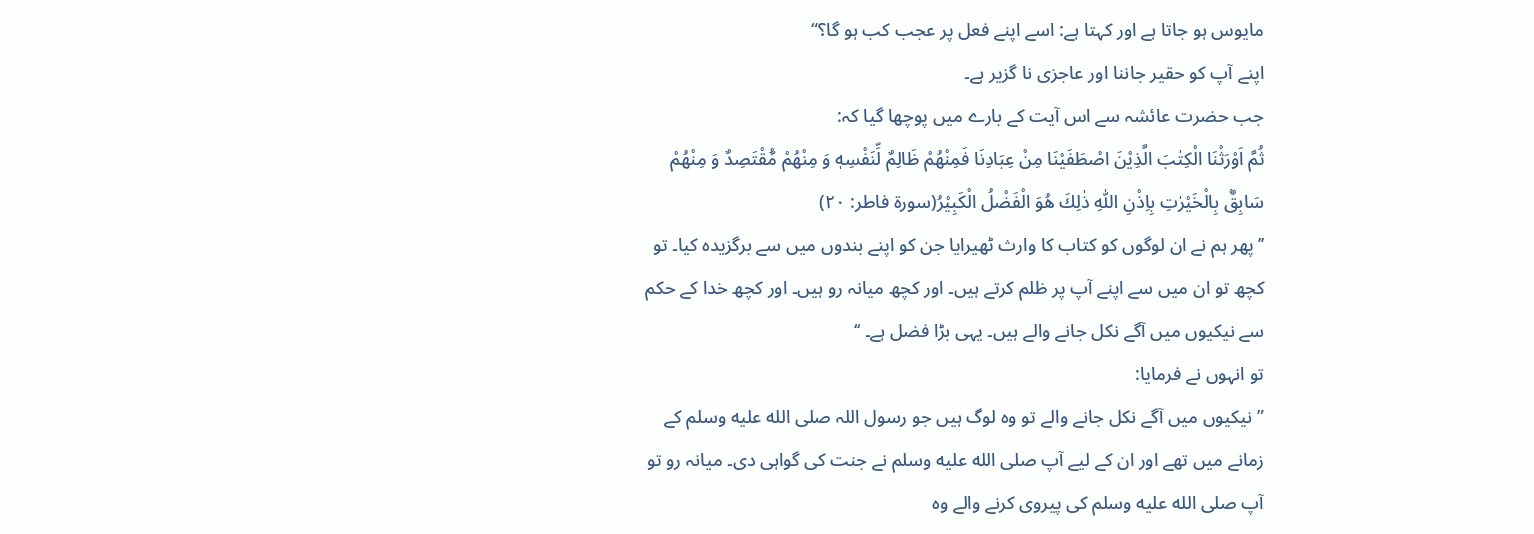مایوس ہو جاتا ہے اور کہتا ہے: اسے اپنے فعل پر عجب کب ہو گا؟“
اپنے آپ کو حقیر جاننا اور عاجزی نا گزیر ہے۔
جب حضرت عائشہ سے اس آیت کے بارے میں پوچھا گیا کہ:
ثُمَّ اَوْرَثْنَا الْكِتٰبَ الَّذِيْنَ اصْطَفَيْنَا مِنْ عِبَادِنَا فَمِنْهُمْ ظَالِمٌ لِّنَفْسِهٖ وَ مِنْهُمْ مُّقْتَصِدٌ وَ مِنْهُمْ سَابِقٌۢ بِالْخَيْرٰتِ بِاِذْنِ اللّٰهِ ذٰلِكَ هُوَ الْفَضْلُ الْكَبِيْرُ(سورۃ فاطر: ۲۰)
’’پھر ہم نے ان لوگوں کو کتاب کا وارث ٹھیرایا جن کو اپنے بندوں میں سے برگزیدہ کیا۔ تو کچھ تو ان میں سے اپنے آپ پر ظلم کرتے ہیں۔ اور کچھ میانہ رو ہیں۔ اور کچھ خدا کے حکم سے نیکیوں میں آگے نکل جانے والے ہیں۔ یہی بڑا فضل ہے۔ ‘‘
تو انہوں نے فرمایا:
”نیکیوں میں آگے نکل جانے والے تو وہ لوگ ہیں جو رسول اللہ صلى الله عليه وسلم کے زمانے میں تھے اور ان کے لیے آپ صلى الله عليه وسلم نے جنت کی گواہی دی۔ میانہ رو تو آپ صلى الله عليه وسلم کی پیروی کرنے والے وہ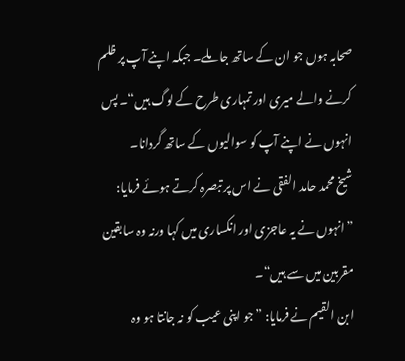صحابہ ہوں جو ان کے ساتھ جا ملے۔ جبکہ اپنے آپ پر ظلم کرنے والے میری اور تمہاری طرح کے لوگ ہیں“۔ پس انہوں نے اپنے آپ کو سوالیوں کے ساتھ گردانا۔
شیخ محمد حامد الفقی نے اس پر تبصرہ کرتے ہوئے فرمایا: ”انہوں نے یہ عاجزی اور انکساری میں کہا ورنہ وہ سابقین مقربین میں سے ہیں“۔
ابن القیم نے فرمایا: ”جو اپنی عیب کو نہ جانتا ہو وہ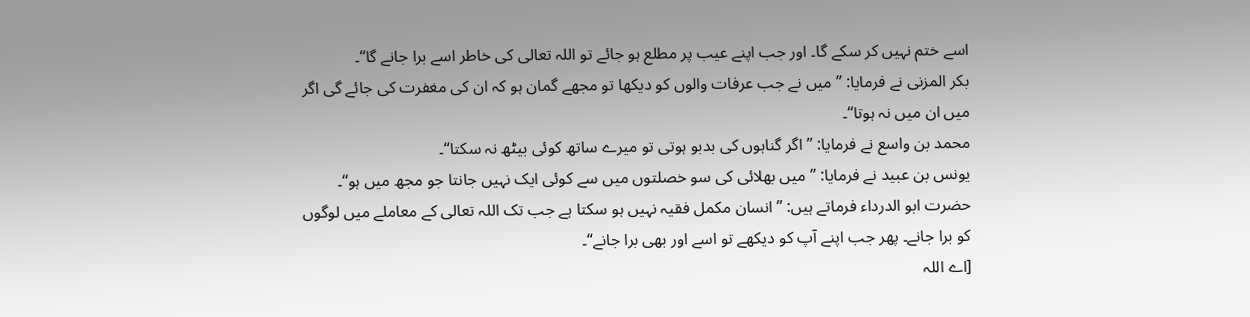اسے ختم نہیں کر سکے گا۔ اور جب اپنے عیب پر مطلع ہو جائے تو اللہ تعالی کی خاطر اسے برا جانے گا“۔
بکر المزنی نے فرمایا: ”میں نے جب عرفات والوں کو دیکھا تو مجھے گمان ہو کہ ان کی مغفرت کی جائے گی اگر میں ان میں نہ ہوتا“۔
محمد بن واسع نے فرمایا: ”اگر گناہوں کی بدبو ہوتی تو میرے ساتھ کوئی بیٹھ نہ سکتا“۔
یونس بن عبید نے فرمایا: ”میں بھلائی کی سو خصلتوں میں سے کوئی ایک نہیں جانتا جو مجھ میں ہو“۔
حضرت ابو الدرداء فرماتے ہیں: ”انسان مکمل فقیہ نہیں ہو سکتا ہے جب تک اللہ تعالی کے معاملے میں لوگوں کو برا جانے۔ پھر جب اپنے آپ کو دیکھے تو اسے اور بھی برا جانے“۔
[اے اللہ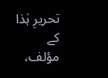تحریرِ ہٰذا کے مؤلف،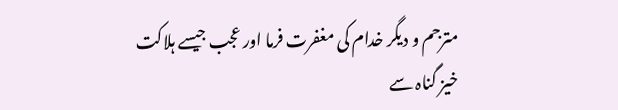مترجم و دیگر خدام کی مغفرت فرما اور عجب جیسے ہلاکت خیز گناہ سے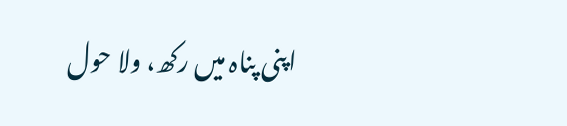اپنی پناہ میں رکھ، ولا حول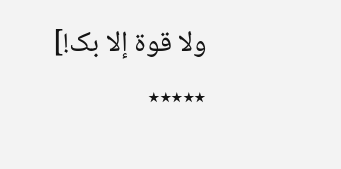ولا قوۃ إلا بک!]
٭٭٭٭٭